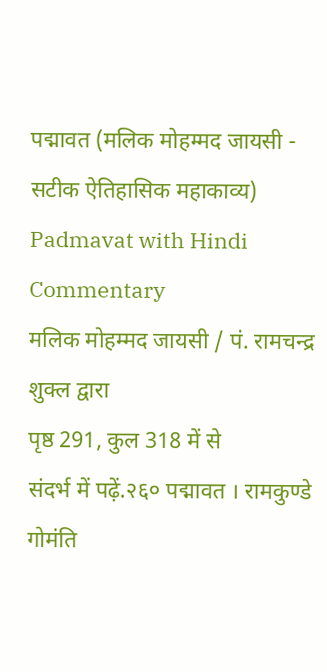पद्मावत (मलिक मोहम्मद जायसी - सटीक ऐतिहासिक महाकाव्य)
Padmavat with Hindi Commentary
मलिक मोहम्मद जायसी / पं. रामचन्द्र शुक्ल द्वारा
पृष्ठ 291, कुल 318 में से
संदर्भ में पढ़ें.२६० पद्मावत । रामकुण्डे गोमंति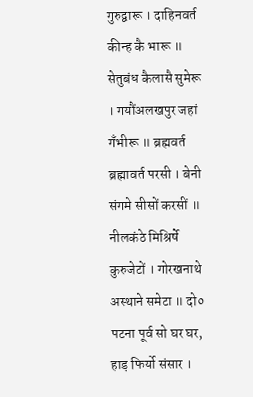गुरुद्वारू । दाहिनवर्त कीन्ह कै भारू ॥ सेतुबंध कैलासै सुमेरू । गयौंअलखपुर जहां गँभीरू ॥ ब्रह्मवर्त ब्रह्मावर्त परसी । बेनी संगमे सीसों करसीं ॥ नीलकंठे मिश्रिर्षे कुरुजेटों । गोरखनाथे अस्थाने समेटा ॥ दो० पटना पूर्व सो घर घर, हाड़ फिर्यो संसार ।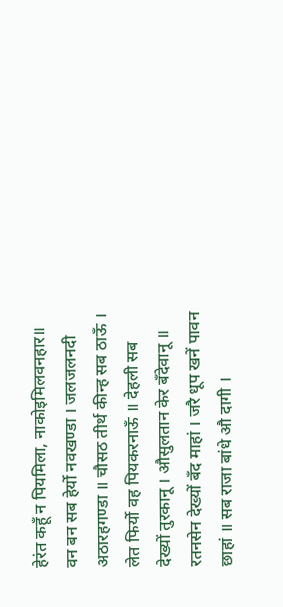हेरंत कहूँ न पियमिला, नाकोइमिलवनहार॥ वन बन सब हेर्यो नवखण्डा । जलजलनदी अठारहगण्डा ॥ चौसठ तीर्थ कीन्ह सब ठाऊँ । लेत फिर्यो वह पियकरनाऊँ ॥ देहली सब देख्यों तुरकानू । औसुलतान केर बँदेवानू ॥ रतनसेन देख्यों बँद माहां । जरै धूप खनें पावन छाहां ॥ सब राजा बांधे औ दागी ।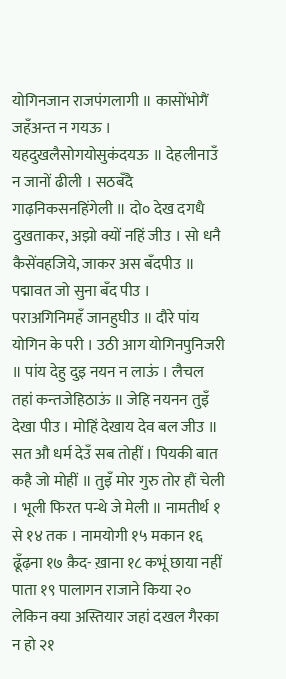योगिनजान राजपंगलागी ॥ कासोंभोगैं जहँअन्त न गयऊ । यहदुखलैसोगयोसुकंदयऊ ॥ देहलीनाउँ न जानों ढीली । सठबँदै गाढ़निकसनहिंगेली ॥ दो० देख दगधै दुखताकर, अझो क्यों नहिं जीउ । सो धनै कैसेंवहजिये, जाकर अस बँदपीउ ॥ पद्मावत जो सुना बँद पीउ । पराअगिनिमहँ जानहुघीउ ॥ दौरे पांय योगिन के परी । उठी आग योगिनपुनिजरी ॥ पांय देहु दुइ नयन न लाऊं । लैचल तहां कन्तजेहिठाऊं ॥ जेहि नयनन तुइँ देखा पीउ । मोहिं देखाय देव बल जीउ ॥ सत औ धर्म देउँ सब तोहीं । पियकी बात कहै जो मोहीं ॥ तुइँ मोर गुरु तोर हौं चेली । भूली फिरत पन्थे जे मेली ॥ नामतीर्थ १ से १४ तक । नामयोगी १५ मकान १६ ढूँढ़ना १७ क़ैद- ख़ाना १८ कभूं छाया नहीं पाता १९ पालागन राजाने किया २० लेकिन क्या अस्तियार जहां दखल गैरका न हो २१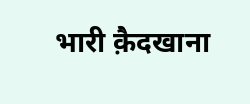भारी क़ैदखाना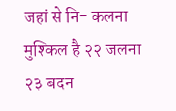जहां से नि- कलना मुश्किल है २२ जलना २३ बदन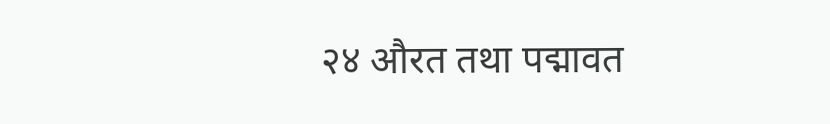२४ औरत तथा पद्मावत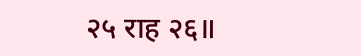२५ राह २६॥